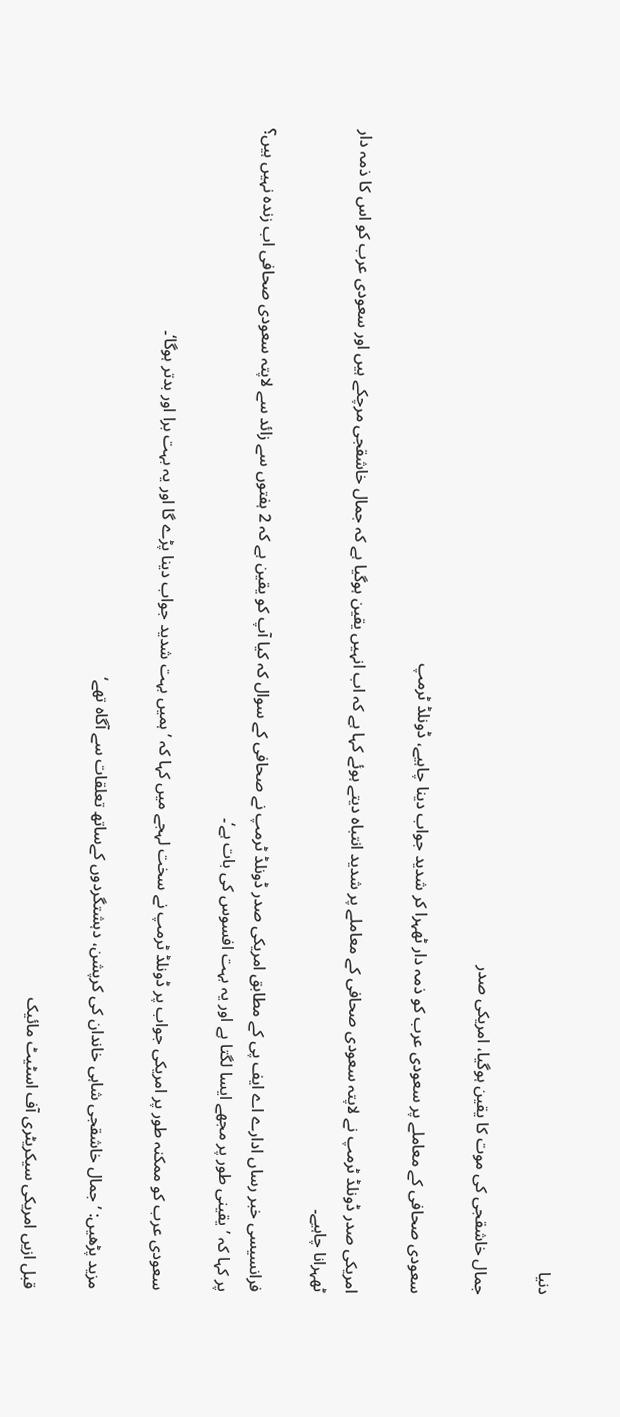دنیا

جمال خاشقجی کی موت کا یقین ہوگیا، امریکی صدر

سعودی صحافی کے معاملے پر سعودی عرب کو ذمہ دار ٹھہرا کر شدید جواب دینا چاہیے، ڈونلڈ ٹرمپ

امریکی صدر ڈونلڈ ٹرمپ نے لاپتہ سعودی صحافی کے معاملے پر شدید انتباہ دیتے ہوئے کہا ہے کہ اب انہیں یقین ہوگیا ہے کہ جمال خاشقجی مرچکے ہیں اور سعودی عرب کو اس کا ذمہ دار ٹھہرانا چاہیے۔

فرانسیسی خبر رساں ادارے اے ایف پی کے مطابق امریکی صدر ڈونلڈ ٹرمپ نے صحافی کے سوال کہ کیا آپ کو یقین ہے کہ 2 ہفتوں سے زائد سے لاپتہ سعودی صحافی اب زندہ نہیں ہیں؟ پر کہا کہ ’ یقینی طور پر مجھے ایسا لگتا ہے اور یہ بہت افسوس کی بات ہے‘۔

سعودی عرب کو ممکنہ طور پر امریکی جواب پر ڈونلڈ ٹرمپ نے سخت لہجے میں کہا کہ ’ہمیں بہت شدید جواب دینا پڑے گا اور یہ بہت برا اور بدتر ہوگا‘۔

مزید پڑھیں: ’جمال خاشقجی شاہی خاندان کی کرپشن، دہشتگردوں کےساتھ تعلقات سے آگاہ تھے‘

قبل ازیں امریکی سیکریٹری آف اسٹیٹ مائیک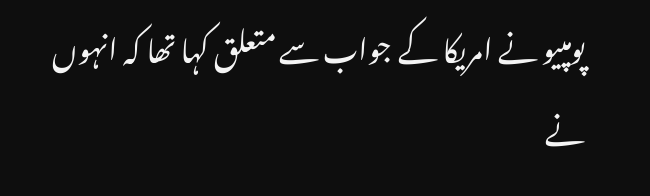پومپیو نے امریکا کے جواب سے متعلق کہا تھا کہ انہوں نے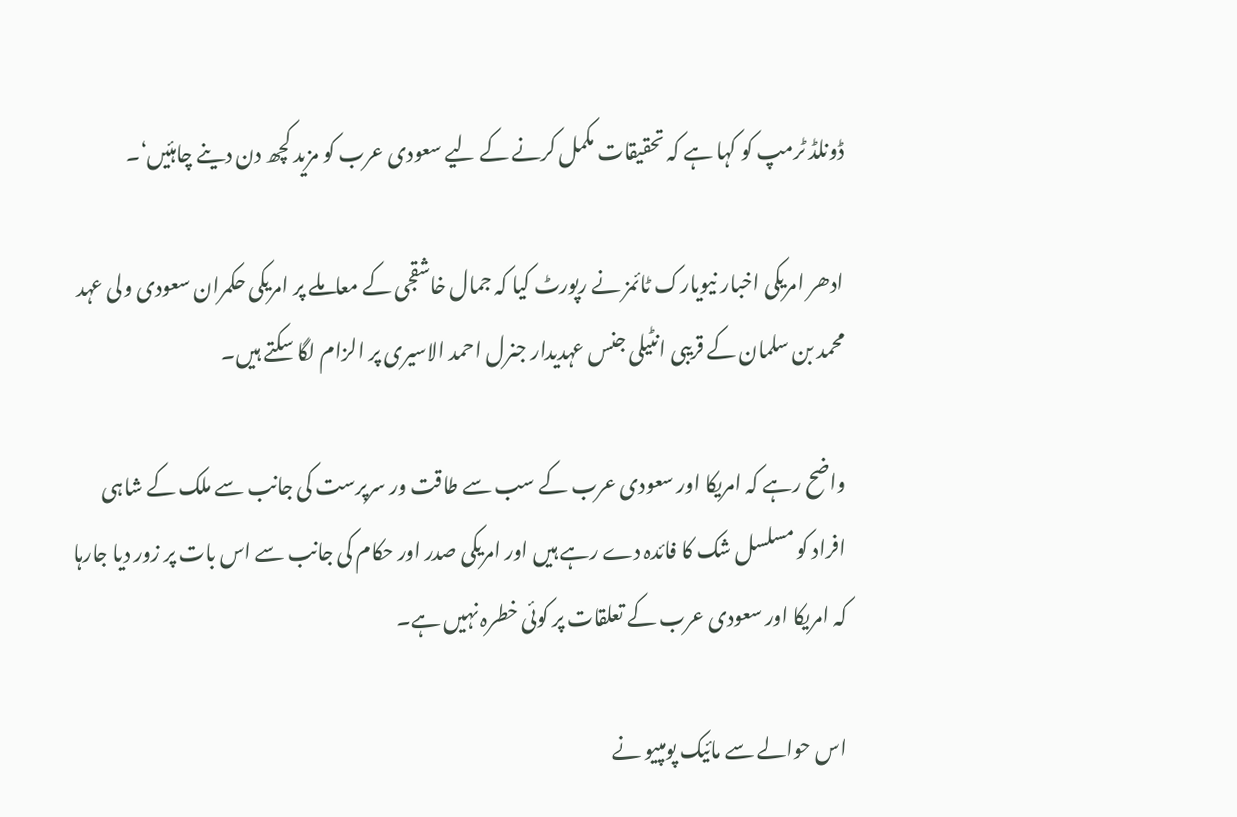ڈونلڈ ٹرمپ کو کہا ہے کہ تحقیقات مکمل کرنے کے لیے سعودی عرب کو مزید کچھ دن دینے چاہئیں‘۔

ادھر امریکی اخبار نیویارک ٹائمز نے رپورٹ کیا کہ جمال خاشقجی کے معاملے پر امریکی حکمران سعودی ولی عہد محمد بن سلمان کے قریبی انٹیلی جنس عہدیدار جنرل احمد الاسیری پر الزام لگا سکتے ہیں۔

واضح رہے کہ امریکا اور سعودی عرب کے سب سے طاقت ور سرپرست کی جانب سے ملک کے شاہی افراد کو مسلسل شک کا فائدہ دے رہے ہیں اور امریکی صدر اور حکام کی جانب سے اس بات پر زور دیا جارہا کہ امریکا اور سعودی عرب کے تعلقات پر کوئی خطرہ نہیں ہے۔

اس حوالے سے مائیک پومپیو نے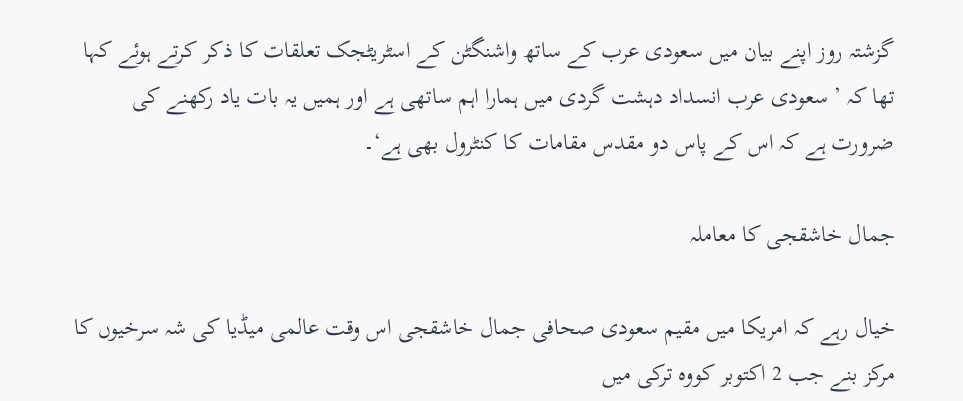گزشتہ روز اپنے بیان میں سعودی عرب کے ساتھ واشنگٹن کے اسٹریٹجک تعلقات کا ذکر کرتے ہوئے کہا تھا کہ ’ سعودی عرب انسداد دہشت گردی میں ہمارا اہم ساتھی ہے اور ہمیں یہ بات یاد رکھنے کی ضرورت ہے کہ اس کے پاس دو مقدس مقامات کا کنٹرول بھی ہے‘۔

جمال خاشقجی کا معاملہ

خیال رہے کہ امریکا میں مقیم سعودی صحافی جمال خاشقجی اس وقت عالمی میڈیا کی شہ سرخیوں کا مرکز بنے جب 2 اکتوبر کووہ ترکی میں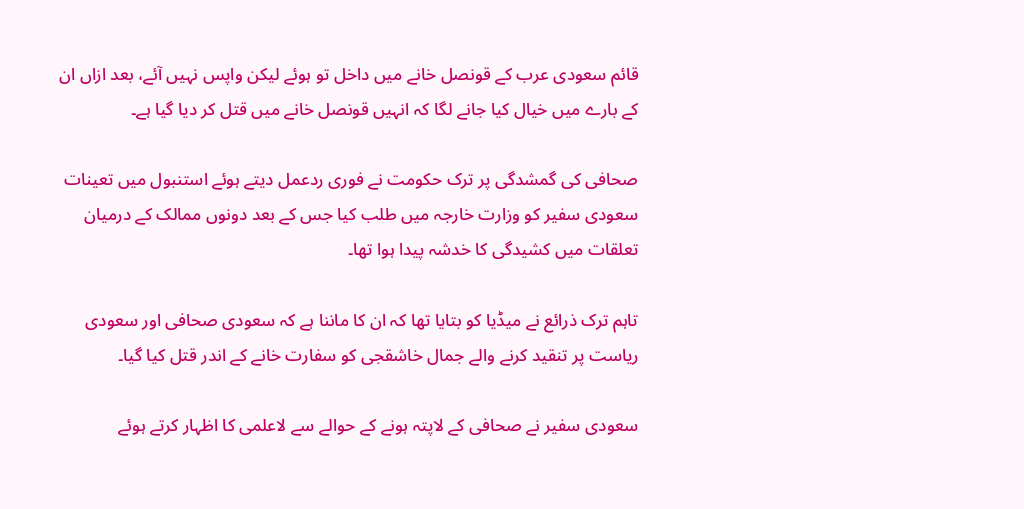قائم سعودی عرب کے قونصل خانے میں داخل تو ہوئے لیکن واپس نہیں آئے، بعد ازاں ان کے بارے میں خیال کیا جانے لگا کہ انہیں قونصل خانے میں قتل کر دیا گیا ہے۔

صحافی کی گمشدگی پر ترک حکومت نے فوری ردعمل دیتے ہوئے استنبول میں تعینات سعودی سفیر کو وزارت خارجہ میں طلب کیا جس کے بعد دونوں ممالک کے درمیان تعلقات میں کشیدگی کا خدشہ پیدا ہوا تھا۔

تاہم ترک ذرائع نے میڈیا کو بتایا تھا کہ ان کا ماننا ہے کہ سعودی صحافی اور سعودی ریاست پر تنقید کرنے والے جمال خاشقجی کو سفارت خانے کے اندر قتل کیا گیا۔

سعودی سفیر نے صحافی کے لاپتہ ہونے کے حوالے سے لاعلمی کا اظہار کرتے ہوئے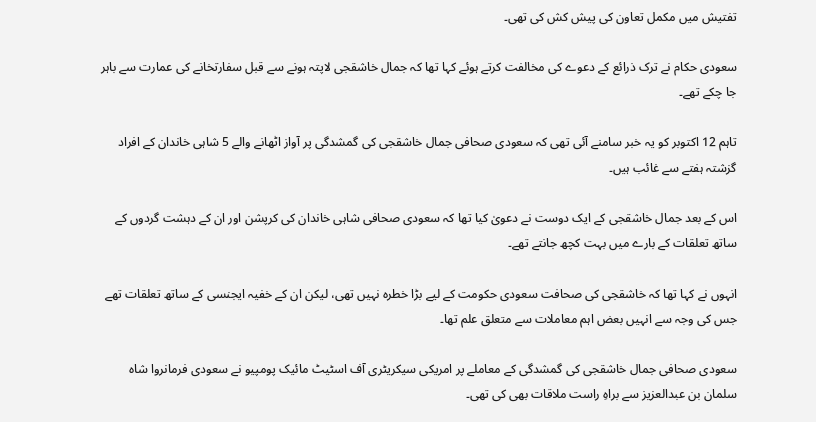تفتیش میں مکمل تعاون کی پیش کش کی تھی۔

سعودی حکام نے ترک ذرائع کے دعوے کی مخالفت کرتے ہوئے کہا تھا کہ جمال خاشقجی لاپتہ ہونے سے قبل سفارتخانے کی عمارت سے باہر جا چکے تھے۔

تاہم 12 اکتوبر کو یہ خبر سامنے آئی تھی کہ سعودی صحافی جمال خاشقجی کی گمشدگی پر آواز اٹھانے والے 5 شاہی خاندان کے افراد گزشتہ ہفتے سے غائب ہیں۔

اس کے بعد جمال خاشقجی کے ایک دوست نے دعویٰ کیا تھا کہ سعودی صحافی شاہی خاندان کی کرپشن اور ان کے دہشت گردوں کے ساتھ تعلقات کے بارے میں بہت کچھ جانتے تھے۔

انہوں نے کہا تھا کہ خاشقجی کی صحافت سعودی حکومت کے لیے بڑا خطرہ نہیں تھی، لیکن ان کے خفیہ ایجنسی کے ساتھ تعلقات تھے جس کی وجہ سے انہیں بعض اہم معاملات سے متعلق علم تھا۔

سعودی صحافی جمال خاشقجی کی گمشدگی کے معاملے پر امریکی سیکریٹری آف اسٹیٹ مائیک پومپیو نے سعودی فرمانروا شاہ سلمان بن عبدالعزیز سے براہِ راست ملاقات بھی کی تھی۔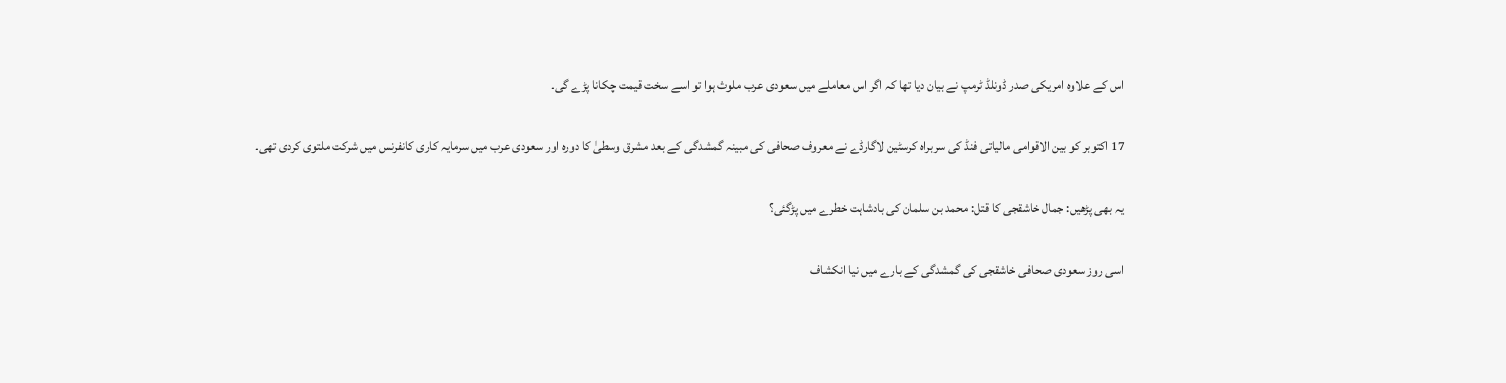اس کے علاوہ امریکی صدر ڈونلڈ ٹرمپ نے بیان دیا تھا کہ اگر اس معاملے میں سعودی عرب ملوث ہوا تو اسے سخت قیمت چکانا پڑے گی۔

17 اکتوبر کو بین الاقوامی مالیاتی فنڈ کی سربراہ کرسٹین لاگارڈے نے معروف صحافی کی مبینہ گمشدگی کے بعد مشرق وسطیٰ کا دورہ اور سعودی عرب میں سرمایہ کاری کانفرنس میں شرکت ملتوی کردی تھی۔

یہ بھی پڑھیں: جمال خاشقجی کا قتل: محمد بن سلمان کی بادشاہت خطرے میں پڑگئی؟

اسی روز سعودی صحافی خاشقجی کی گمشدگی کے بارے میں نیا انکشاف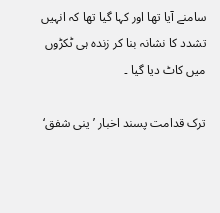سامنے آیا تھا اور کہا گیا تھا کہ انہیں تشدد کا نشانہ بنا کر زندہ ہی ٹکڑوں میں کاٹ دیا گیا ۔

ترک قدامت پسند اخبار ’ینی شفق‘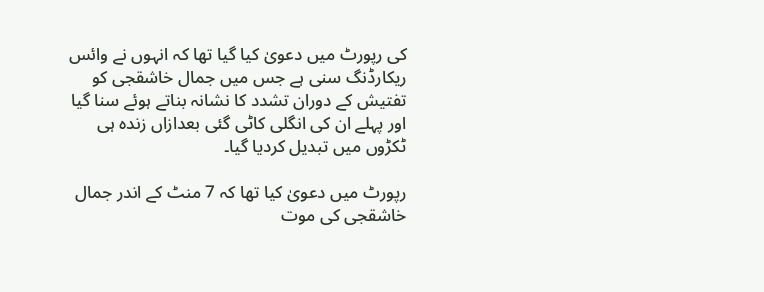کی رپورٹ میں دعویٰ کیا گیا تھا کہ انہوں نے وائس ریکارڈنگ سنی ہے جس میں جمال خاشقجی کو تفتیش کے دوران تشدد کا نشانہ بناتے ہوئے سنا گیا اور پہلے ان کی انگلی کاٹی گئی بعدازاں زندہ ہی ٹکڑوں میں تبدیل کردیا گیا۔

رپورٹ میں دعویٰ کیا تھا کہ 7 منٹ کے اندر جمال خاشقجی کی موت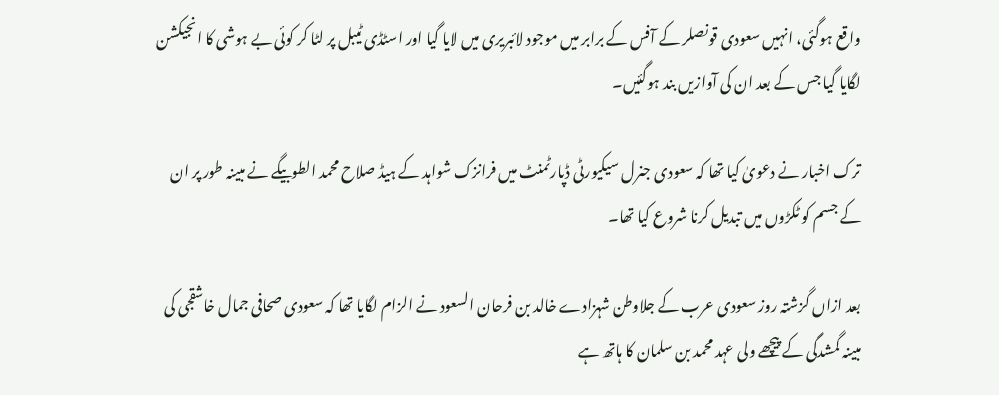واقع ہوگئی، انہیں سعودی قونصلر کے آفس کے برابر میں موجود لائبریری میں لایا گیا اور اسٹڈی ٹیبل پر لٹا کر کوئی بے ہوشی کا انجیکشن لگایا گیا جس کے بعد ان کی آوازیں بند ہوگئیں۔

ترک اخبار نے دعویٰ کیا تھا کہ سعودی جنرل سیکیورٹی ڈپارٹمنٹ میں فرانزک شواہد کے ہیڈ صلاح محمد الطوبیگے نے مبینہ طور پر ان کے جسم کو ٹکڑوں میں تبدیل کرنا شروع کیا تھا۔

بعد ازاں گزشتہ روز سعودی عرب کے جلاوطن شہزادے خالد بن فرحان السعود نے الزام لگایا تھا کہ سعودی صحافی جمال خاشقجی کی مبینہ گمشدگی کے پیچھے ولی عہد محمد بن سلمان کا ہاتھ ہے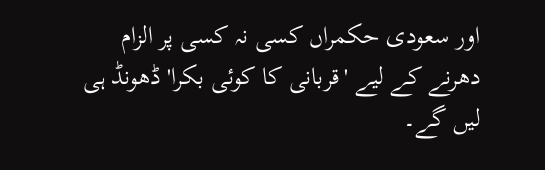اور سعودی حکمراں کسی نہ کسی پر الزام دھرنے کے لیے 'قربانی کا کوئی بکرا' ڈھونڈ ہی لیں گے۔